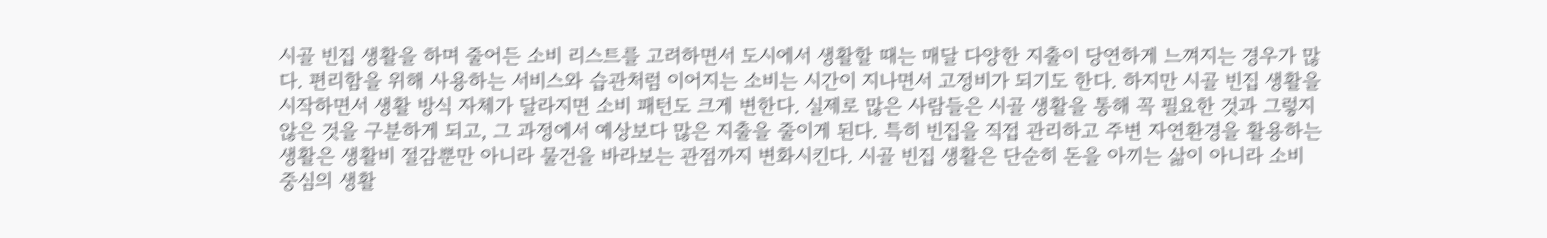시골 빈집 생활을 하며 줄어든 소비 리스트를 고려하면서 도시에서 생활할 때는 매달 다양한 지출이 당연하게 느껴지는 경우가 많다. 편리함을 위해 사용하는 서비스와 습관처럼 이어지는 소비는 시간이 지나면서 고정비가 되기도 한다. 하지만 시골 빈집 생활을 시작하면서 생활 방식 자체가 달라지면 소비 패턴도 크게 변한다. 실제로 많은 사람들은 시골 생활을 통해 꼭 필요한 것과 그렇지 않은 것을 구분하게 되고, 그 과정에서 예상보다 많은 지출을 줄이게 된다. 특히 빈집을 직접 관리하고 주변 자연환경을 활용하는 생활은 생활비 절감뿐만 아니라 물건을 바라보는 관점까지 변화시킨다. 시골 빈집 생활은 단순히 돈을 아끼는 삶이 아니라 소비 중심의 생활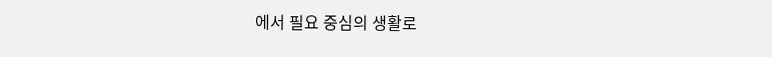에서 필요 중심의 생활로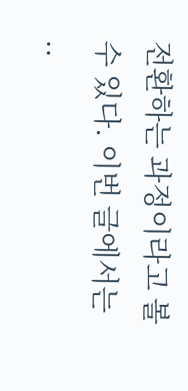전환하는 과정이라고 볼 수 있다. 이번 글에서는 ..